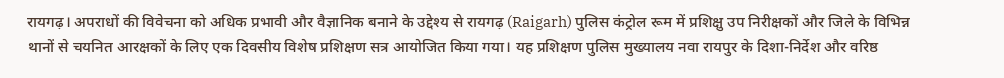रायगढ़। अपराधों की विवेचना को अधिक प्रभावी और वैज्ञानिक बनाने के उद्देश्य से रायगढ़ (Raigarh) पुलिस कंट्रोल रूम में प्रशिक्षु उप निरीक्षकों और जिले के विभिन्न थानों से चयनित आरक्षकों के लिए एक दिवसीय विशेष प्रशिक्षण सत्र आयोजित किया गया। यह प्रशिक्षण पुलिस मुख्यालय नवा रायपुर के दिशा-निर्देश और वरिष्ठ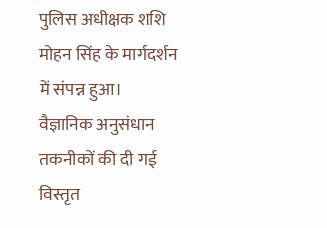पुलिस अधीक्षक शशि मोहन सिंह के मार्गदर्शन में संपन्न हुआ।
वैज्ञानिक अनुसंधान तकनीकों की दी गई विस्तृत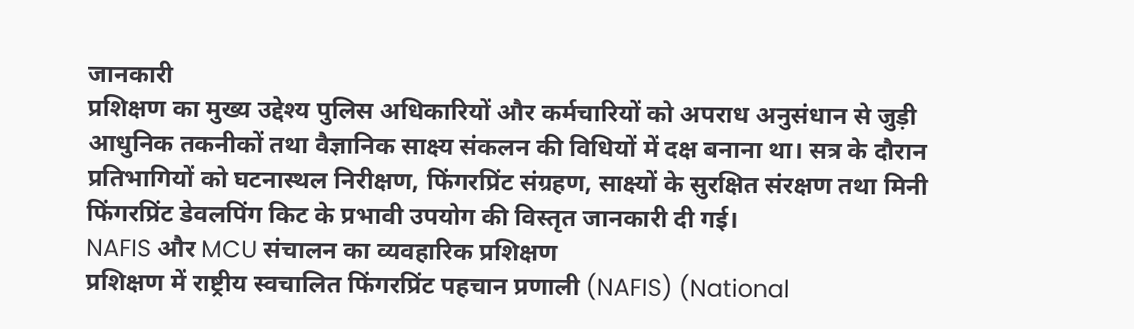जानकारी
प्रशिक्षण का मुख्य उद्देश्य पुलिस अधिकारियों और कर्मचारियों को अपराध अनुसंधान से जुड़ी आधुनिक तकनीकों तथा वैज्ञानिक साक्ष्य संकलन की विधियों में दक्ष बनाना था। सत्र के दौरान प्रतिभागियों को घटनास्थल निरीक्षण, फिंगरप्रिंट संग्रहण, साक्ष्यों के सुरक्षित संरक्षण तथा मिनी फिंगरप्रिंट डेवलपिंग किट के प्रभावी उपयोग की विस्तृत जानकारी दी गई।
NAFIS और MCU संचालन का व्यवहारिक प्रशिक्षण
प्रशिक्षण में राष्ट्रीय स्वचालित फिंगरप्रिंट पहचान प्रणाली (NAFIS) (National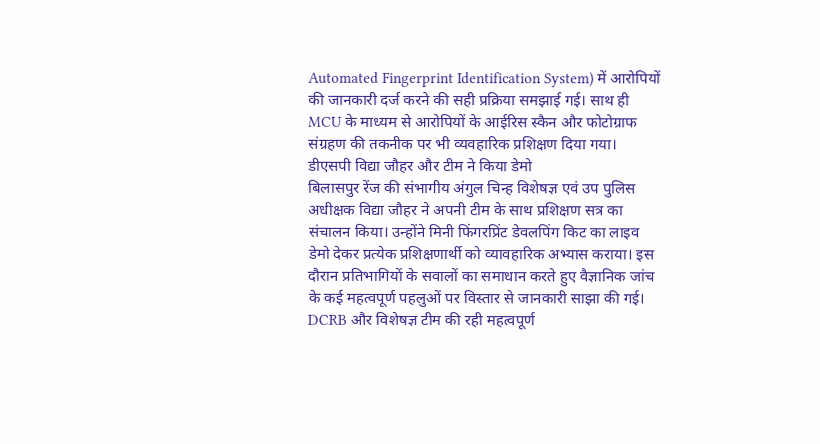Automated Fingerprint Identification System) में आरोपियों की जानकारी दर्ज करने की सही प्रक्रिया समझाई गई। साथ ही MCU के माध्यम से आरोपियों के आईरिस स्कैन और फोटोग्राफ संग्रहण की तकनीक पर भी व्यवहारिक प्रशिक्षण दिया गया।
डीएसपी विद्या जौहर और टीम ने किया डेमो
बिलासपुर रेंज की संभागीय अंगुल चिन्ह विशेषज्ञ एवं उप पुलिस अधीक्षक विद्या जौहर ने अपनी टीम के साथ प्रशिक्षण सत्र का संचालन किया। उन्होंने मिनी फिंगरप्रिंट डेवलपिंग किट का लाइव डेमो देकर प्रत्येक प्रशिक्षणार्थी को व्यावहारिक अभ्यास कराया। इस दौरान प्रतिभागियों के सवालों का समाधान करते हुए वैज्ञानिक जांच के कई महत्वपूर्ण पहलुओं पर विस्तार से जानकारी साझा की गई।
DCRB और विशेषज्ञ टीम की रही महत्वपूर्ण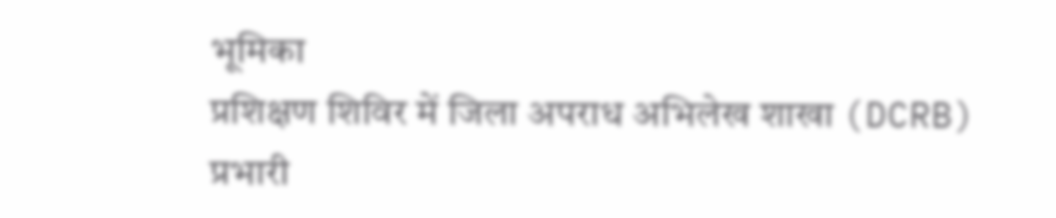भूमिका
प्रशिक्षण शिविर में जिला अपराध अभिलेख शाखा (DCRB) प्रभारी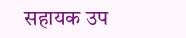सहायक उप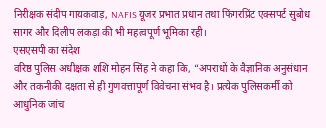निरीक्षक संदीप गायकवाड़, NAFIS यूजर प्रभात प्रधान तथा फिंगरप्रिंट एक्सपर्ट सुबोध सागर और दिलीप लकड़ा की भी महत्वपूर्ण भूमिका रही।
एसएसपी का संदेश
वरिष्ठ पुलिस अधीक्षक शशि मोहन सिंह ने कहा कि, “अपराधों के वैज्ञानिक अनुसंधान और तकनीकी दक्षता से ही गुणवत्तापूर्ण विवेचना संभव है। प्रत्येक पुलिसकर्मी को आधुनिक जांच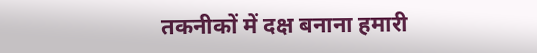तकनीकों में दक्ष बनाना हमारी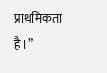प्राथमिकता है।”